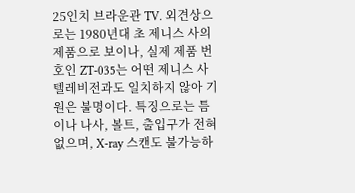25인치 브라운관 TV. 외견상으로는 1980년대 초 제니스 사의 제품으로 보이나, 실제 제품 번호인 ZT-035는 어떤 제니스 사 텔레비전과도 일치하지 않아 기원은 불명이다. 특징으로는 틈이나 나사, 볼트, 출입구가 전혀 없으며, X-ray 스캔도 불가능하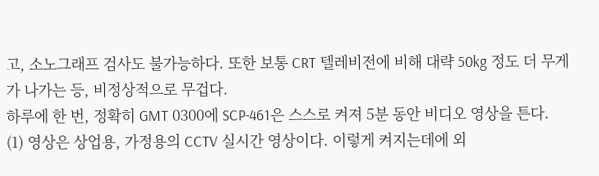고, 소노그래프 검사도 불가능하다. 또한 보통 CRT 텔레비전에 비해 대략 50kg 정도 더 무게가 나가는 등, 비정상적으로 무겁다.
하루에 한 번, 정확히 GMT 0300에 SCP-461은 스스로 켜져 5분 동안 비디오 영상을 튼다.
(1) 영상은 상업용, 가정용의 CCTV 실시간 영상이다. 이렇게 켜지는데에 외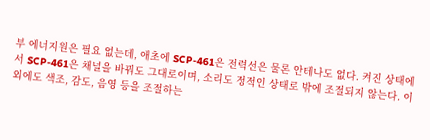부 에너지원은 필요 없는데, 애초에 SCP-461은 전력선은 물론 안테나도 없다. 켜진 상태에서 SCP-461은 채널을 바꿔도 그대로이며, 소리도 정적인 상태로 밖에 조절되지 않는다. 이외에도 색조, 감도, 음영 등을 조절하는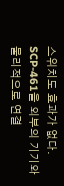스위치도 효과가 없다.
SCP-461을 외부의 기기와 물리적으로 연결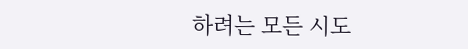하려는 모든 시도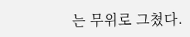는 무위로 그쳤다.